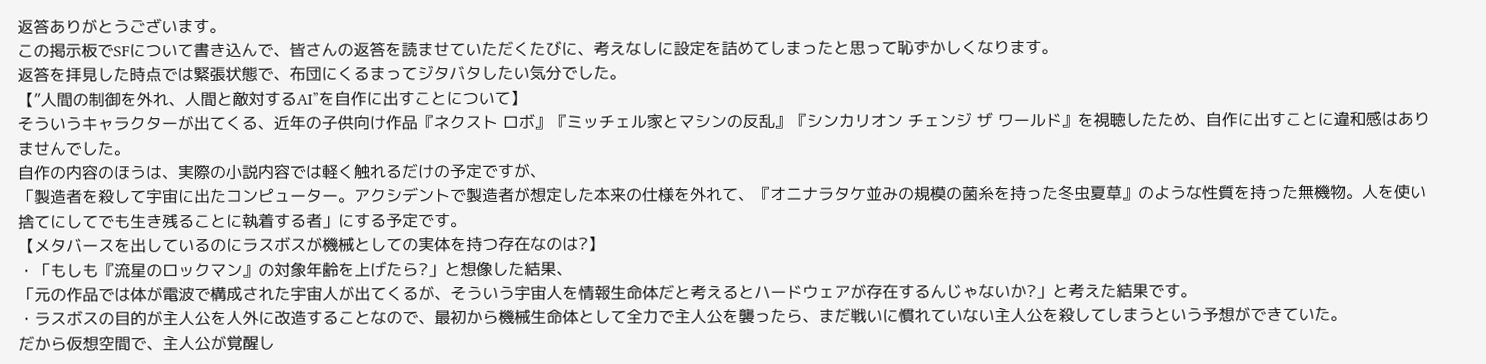返答ありがとうございます。
この掲示板でSFについて書き込んで、皆さんの返答を読ませていただくたびに、考えなしに設定を詰めてしまったと思って恥ずかしくなります。
返答を拝見した時点では緊張状態で、布団にくるまってジタバタしたい気分でした。
【”人間の制御を外れ、人間と敵対するAI”を自作に出すことについて】
そういうキャラクターが出てくる、近年の子供向け作品『ネクスト ロボ』『ミッチェル家とマシンの反乱』『シンカリオン チェンジ ザ ワールド』を視聴したため、自作に出すことに違和感はありませんでした。
自作の内容のほうは、実際の小説内容では軽く触れるだけの予定ですが、
「製造者を殺して宇宙に出たコンピューター。アクシデントで製造者が想定した本来の仕様を外れて、『オニナラタケ並みの規模の菌糸を持った冬虫夏草』のような性質を持った無機物。人を使い捨てにしてでも生き残ることに執着する者」にする予定です。
【メタバースを出しているのにラスボスが機械としての実体を持つ存在なのは?】
・「もしも『流星のロックマン』の対象年齢を上げたら?」と想像した結果、
「元の作品では体が電波で構成された宇宙人が出てくるが、そういう宇宙人を情報生命体だと考えるとハードウェアが存在するんじゃないか?」と考えた結果です。
・ラスボスの目的が主人公を人外に改造することなので、最初から機械生命体として全力で主人公を襲ったら、まだ戦いに慣れていない主人公を殺してしまうという予想ができていた。
だから仮想空間で、主人公が覚醒し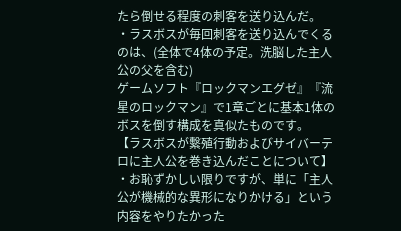たら倒せる程度の刺客を送り込んだ。
・ラスボスが毎回刺客を送り込んでくるのは、(全体で4体の予定。洗脳した主人公の父を含む)
ゲームソフト『ロックマンエグゼ』『流星のロックマン』で1章ごとに基本1体のボスを倒す構成を真似たものです。
【ラスボスが繫殖行動およびサイバーテロに主人公を巻き込んだことについて】
・お恥ずかしい限りですが、単に「主人公が機械的な異形になりかける」という内容をやりたかった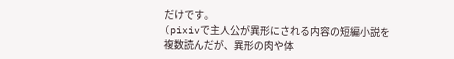だけです。
(pixivで主人公が異形にされる内容の短編小説を複数読んだが、異形の肉や体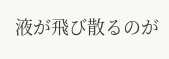液が飛び散るのが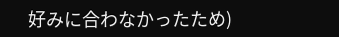好みに合わなかったため)